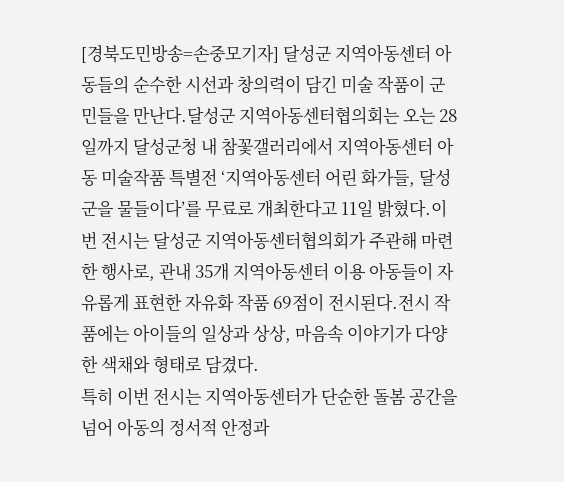[경북도민방송=손중모기자] 달성군 지역아동센터 아동들의 순수한 시선과 창의력이 담긴 미술 작품이 군민들을 만난다.달성군 지역아동센터협의회는 오는 28일까지 달성군청 내 참꽃갤러리에서 지역아동센터 아동 미술작품 특별전 ‘지역아동센터 어린 화가들, 달성군을 물들이다’를 무료로 개최한다고 11일 밝혔다.이번 전시는 달성군 지역아동센터협의회가 주관해 마련한 행사로, 관내 35개 지역아동센터 이용 아동들이 자유롭게 표현한 자유화 작품 69점이 전시된다.전시 작품에는 아이들의 일상과 상상, 마음속 이야기가 다양한 색채와 형태로 담겼다.
특히 이번 전시는 지역아동센터가 단순한 돌봄 공간을 넘어 아동의 정서적 안정과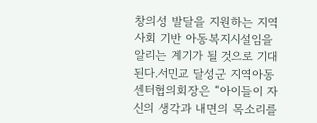창의성 발달을 지원하는 지역사회 기반 아동복지시설임을 알리는 계기가 될 것으로 기대된다.서민교 달성군 지역아동센터협의회장은 “아이들이 자신의 생각과 내면의 목소리를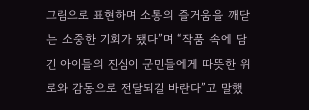그림으로 표현하며 소통의 즐거움을 깨닫는 소중한 기회가 됐다”며 “작품 속에 담긴 아이들의 진심이 군민들에게 따뜻한 위로와 감동으로 전달되길 바란다”고 말했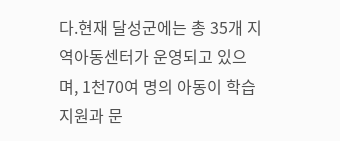다.현재 달성군에는 총 35개 지역아동센터가 운영되고 있으며, 1천70여 명의 아동이 학습 지원과 문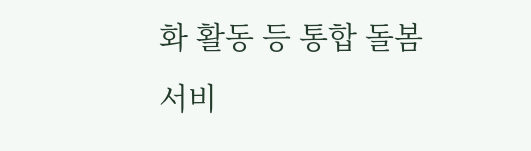화 활동 등 통합 돌봄 서비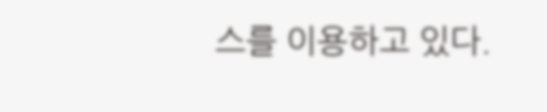스를 이용하고 있다.